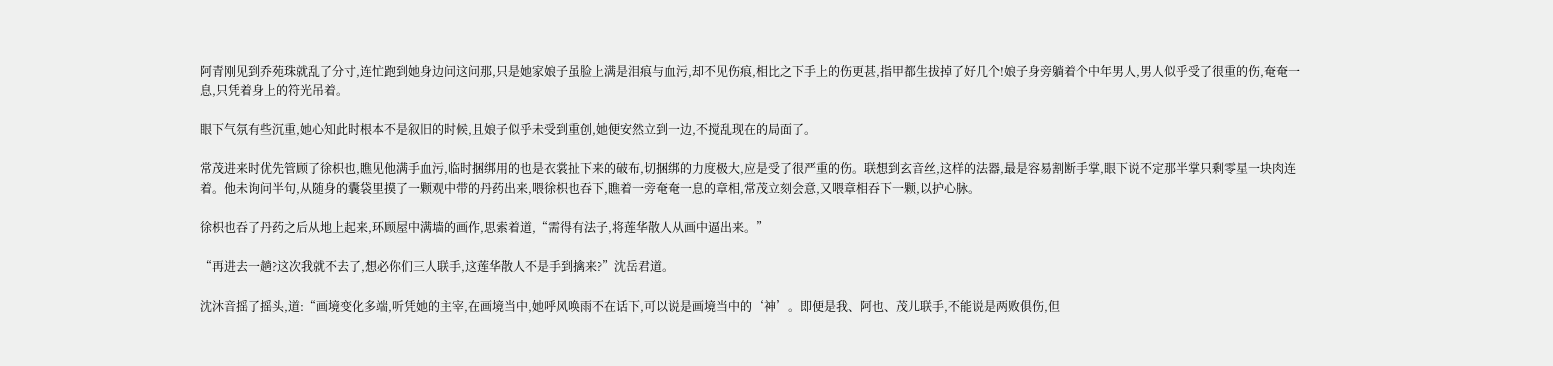阿青刚见到乔苑珠就乱了分寸,连忙跑到她身边问这问那,只是她家娘子虽脸上满是泪痕与血污,却不见伤痕,相比之下手上的伤更甚,指甲都生拔掉了好几个!娘子身旁躺着个中年男人,男人似乎受了很重的伤,奄奄一息,只凭着身上的符光吊着。

眼下气氛有些沉重,她心知此时根本不是叙旧的时候,且娘子似乎未受到重创,她便安然立到一边,不搅乱现在的局面了。

常茂进来时优先管顾了徐枳也,瞧见他满手血污,临时捆绑用的也是衣裳扯下来的破布,切捆绑的力度极大,应是受了很严重的伤。联想到玄音丝,这样的法器,最是容易割断手掌,眼下说不定那半掌只剩零星一块肉连着。他未询问半句,从随身的囊袋里摸了一颗观中带的丹药出来,喂徐枳也吞下,瞧着一旁奄奄一息的章相,常茂立刻会意,又喂章相吞下一颗,以护心脉。

徐枳也吞了丹药之后从地上起来,环顾屋中满墙的画作,思索着道,“需得有法子,将莲华散人从画中逼出来。”

“再进去一趟?这次我就不去了,想必你们三人联手,这莲华散人不是手到擒来?”沈岳君道。

沈沐音摇了摇头,道:“画境变化多端,听凭她的主宰,在画境当中,她呼风唤雨不在话下,可以说是画境当中的‘神’。即便是我、阿也、茂儿联手,不能说是两败俱伤,但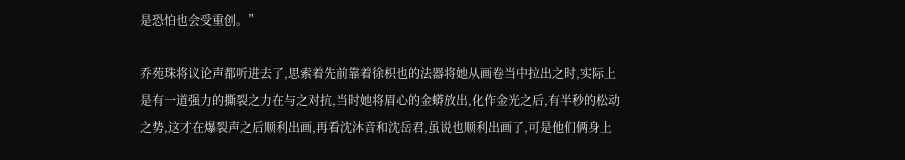是恐怕也会受重创。”

乔苑珠将议论声都听进去了,思索着先前靠着徐枳也的法器将她从画卷当中拉出之时,实际上是有一道强力的撕裂之力在与之对抗,当时她将眉心的金蟒放出,化作金光之后,有半秒的松动之势,这才在爆裂声之后顺利出画,再看沈沐音和沈岳君,虽说也顺利出画了,可是他们俩身上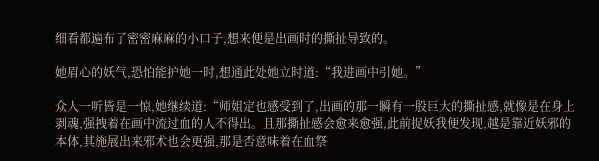细看都遍布了密密麻麻的小口子,想来便是出画时的撕扯导致的。

她眉心的妖气,恐怕能护她一时,想通此处她立时道:“我进画中引她。”

众人一听皆是一惊,她继续道:“师姐定也感受到了,出画的那一瞬有一股巨大的撕扯感,就像是在身上剥魂,强拽着在画中流过血的人不得出。且那撕扯感会愈来愈强,此前捉妖我便发现,越是靠近妖邪的本体,其施展出来邪术也会更强,那是否意味着在血祭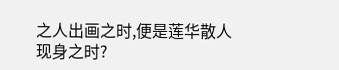之人出画之时,便是莲华散人现身之时?